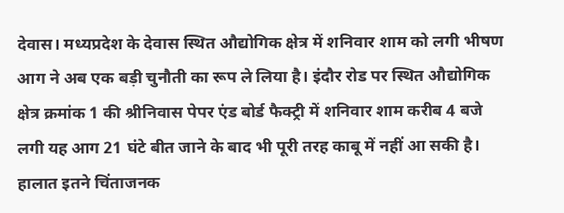देवास। मध्यप्रदेश के देवास स्थित औद्योगिक क्षेत्र में शनिवार शाम को लगी भीषण आग ने अब एक बड़ी चुनौती का रूप ले लिया है। इंदौर रोड पर स्थित औद्योगिक क्षेत्र क्रमांक 1 की श्रीनिवास पेपर एंड बोर्ड फैक्ट्री में शनिवार शाम करीब 4 बजे लगी यह आग 21 घंटे बीत जाने के बाद भी पूरी तरह काबू में नहीं आ सकी है। हालात इतने चिंताजनक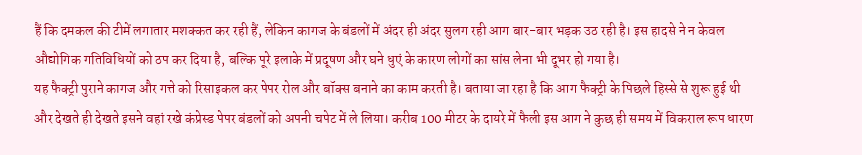हैं कि दमकल की टीमें लगातार मशक्कत कर रही हैं, लेकिन कागज के बंडलों में अंदर ही अंदर सुलग रही आग बार-बार भड़क उठ रही है। इस हादसे ने न केवल औद्योगिक गतिविधियों को ठप कर दिया है, बल्कि पूरे इलाके में प्रदूषण और घने धुएं के कारण लोगों का सांस लेना भी दूभर हो गया है।
यह फैक्ट्री पुराने कागज और गत्ते को रिसाइकल कर पेपर रोल और बॉक्स बनाने का काम करती है। बताया जा रहा है कि आग फैक्ट्री के पिछले हिस्से से शुरू हुई थी और देखते ही देखते इसने वहां रखे कंप्रेस्ड पेपर बंडलों को अपनी चपेट में ले लिया। करीब 100 मीटर के दायरे में फैली इस आग ने कुछ ही समय में विकराल रूप धारण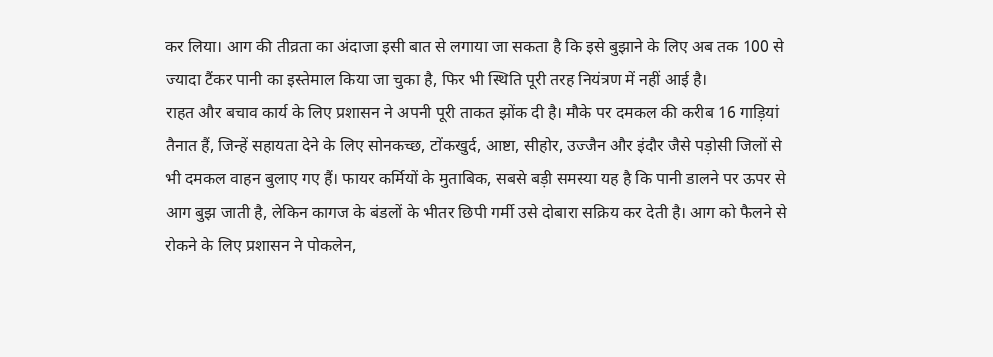कर लिया। आग की तीव्रता का अंदाजा इसी बात से लगाया जा सकता है कि इसे बुझाने के लिए अब तक 100 से ज्यादा टैंकर पानी का इस्तेमाल किया जा चुका है, फिर भी स्थिति पूरी तरह नियंत्रण में नहीं आई है।
राहत और बचाव कार्य के लिए प्रशासन ने अपनी पूरी ताकत झोंक दी है। मौके पर दमकल की करीब 16 गाड़ियां तैनात हैं, जिन्हें सहायता देने के लिए सोनकच्छ, टोंकखुर्द, आष्टा, सीहोर, उज्जैन और इंदौर जैसे पड़ोसी जिलों से भी दमकल वाहन बुलाए गए हैं। फायर कर्मियों के मुताबिक, सबसे बड़ी समस्या यह है कि पानी डालने पर ऊपर से आग बुझ जाती है, लेकिन कागज के बंडलों के भीतर छिपी गर्मी उसे दोबारा सक्रिय कर देती है। आग को फैलने से रोकने के लिए प्रशासन ने पोकलेन,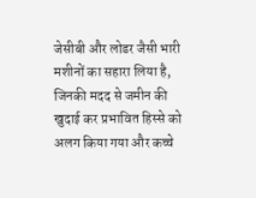जेसीबी और लोडर जैसी भारी मशीनों का सहारा लिया है, जिनकी मदद से जमीन की खुदाई कर प्रभावित हिस्से को अलग किया गया और कच्चे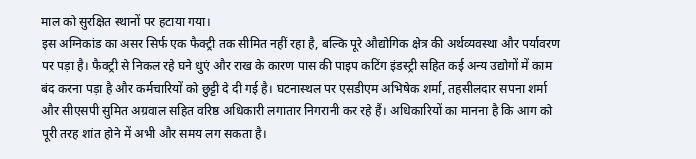माल को सुरक्षित स्थानों पर हटाया गया।
इस अग्निकांड का असर सिर्फ एक फैक्ट्री तक सीमित नहीं रहा है, बल्कि पूरे औद्योगिक क्षेत्र की अर्थव्यवस्था और पर्यावरण पर पड़ा है। फैक्ट्री से निकल रहे घने धुएं और राख के कारण पास की पाइप कटिंग इंडस्ट्री सहित कई अन्य उद्योगों में काम बंद करना पड़ा है और कर्मचारियों को छुट्टी दे दी गई है। घटनास्थल पर एसडीएम अभिषेक शर्मा, तहसीलदार सपना शर्मा और सीएसपी सुमित अग्रवाल सहित वरिष्ठ अधिकारी लगातार निगरानी कर रहे हैं। अधिकारियों का मानना है कि आग को पूरी तरह शांत होने में अभी और समय लग सकता है।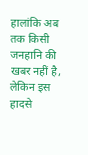हालांकि अब तक किसी जनहानि की खबर नहीं है, लेकिन इस हादसे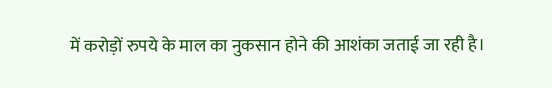में करोड़ों रुपये के माल का नुकसान होने की आशंका जताई जा रही है।